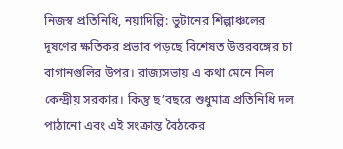নিজস্ব প্রতিনিধি, নয়াদিল্লি: ভুটানের শিল্পাঞ্চলের দূষণের ক্ষতিকর প্রভাব পড়ছে বিশেষত উত্তরবঙ্গের চা বাগানগুলির উপর। রাজ্যসভায় এ কথা মেনে নিল কেন্দ্রীয় সরকার। কিন্তু ছ’বছরে শুধুমাত্র প্রতিনিধি দল পাঠানো এবং এই সংক্রান্ত বৈঠকের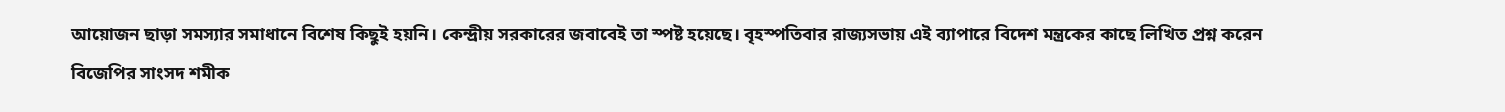আয়োজন ছাড়া সমস্যার সমাধানে বিশেষ কিছুই হয়নি। কেন্দ্রীয় সরকারের জবাবেই তা স্পষ্ট হয়েছে। বৃহস্পতিবার রাজ্যসভায় এই ব্যাপারে বিদেশ মন্ত্রকের কাছে লিখিত প্রশ্ন করেন বিজেপির সাংসদ শমীক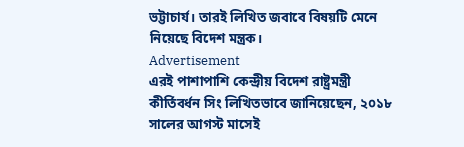ভট্টাচার্য। তারই লিখিত জবাবে বিষয়টি মেনে নিয়েছে বিদেশ মন্ত্রক।
Advertisement
এরই পাশাপাশি কেন্দ্রীয় বিদেশ রাষ্ট্রমন্ত্রী কীর্তিবর্ধন সিং লিখিতভাবে জানিয়েছেন, ২০১৮ সালের আগস্ট মাসেই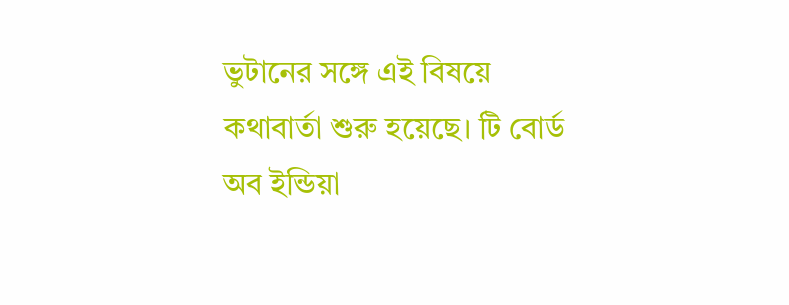ভুটানের সঙ্গে এই বিষয়ে কথাবার্তা শুরু হয়েছে। টি বোর্ড অব ইন্ডিয়া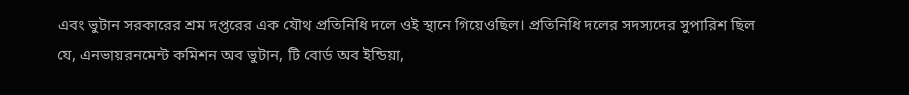এবং ভুটান সরকারের শ্রম দপ্তরের এক যৌথ প্রতিনিধি দলে ওই স্থানে গিয়েওছিল। প্রতিনিধি দলের সদস্যদের সুপারিশ ছিল যে, এনভায়রনমেন্ট কমিশন অব ভুটান, টি বোর্ড অব ইন্ডিয়া,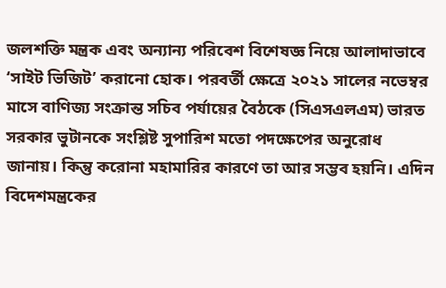জলশক্তি মন্ত্রক এবং অন্যান্য পরিবেশ বিশেষজ্ঞ নিয়ে আলাদাভাবে ‘সাইট ভিজিট’ করানো হোক। পরবর্তী ক্ষেত্রে ২০২১ সালের নভেম্বর মাসে বাণিজ্য সংক্রান্ত সচিব পর্যায়ের বৈঠকে (সিএসএলএম) ভারত সরকার ভুটানকে সংশ্লিষ্ট সুপারিশ মতো পদক্ষেপের অনুরোধ জানায়। কিন্তু করোনা মহামারির কারণে তা আর সম্ভব হয়নি। এদিন বিদেশমন্ত্রকের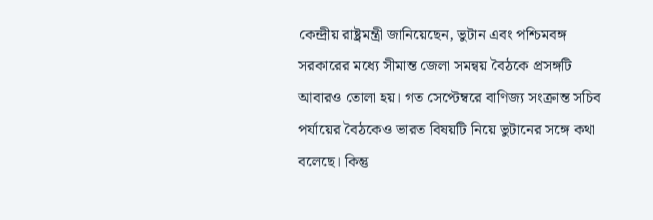কেন্দ্রীয় রাষ্ট্রমন্ত্রী জানিয়েছেন, ভুটান এবং পশ্চিমবঙ্গ সরকারের মধ্যে সীমান্ত জেলা সমন্বয় বৈঠকে প্রসঙ্গটি আবারও তোলা হয়। গত সেপ্টেম্বরে বাণিজ্য সংক্রান্ত সচিব পর্যায়ের বৈঠকেও ভারত বিষয়টি নিয়ে ভুটানের সঙ্গে কথা বলেছে। কিন্তু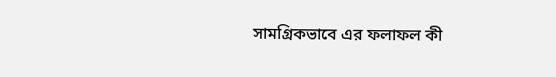সামগ্রিকভাবে এর ফলাফল কী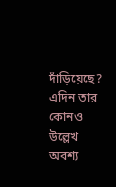দাঁড়িয়েছে? এদিন তার কোনও উল্লেখ অবশ্য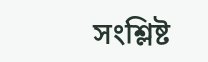সংশ্লিষ্ট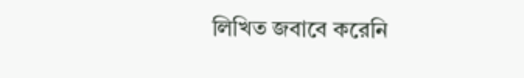লিখিত জবাবে করেনি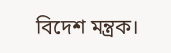বিদেশ মন্ত্রক।